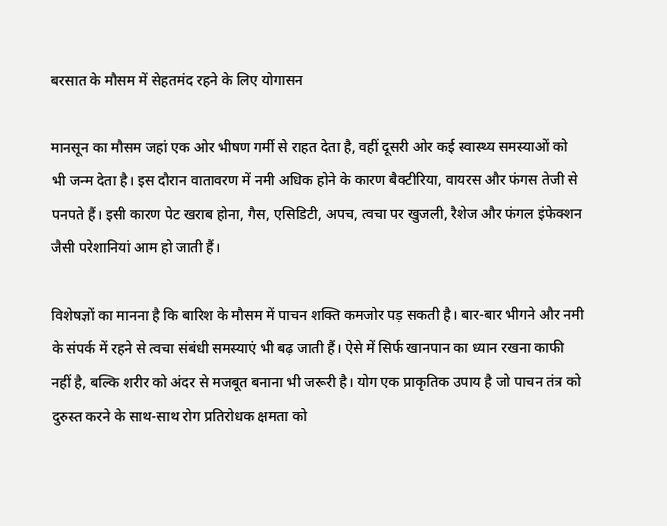बरसात के मौसम में सेहतमंद रहने के लिए योगासन

मानसून का मौसम जहां एक ओर भीषण गर्मी से राहत देता है, वहीं दूसरी ओर कई स्वास्थ्य समस्याओं को भी जन्म देता है। इस दौरान वातावरण में नमी अधिक होने के कारण बैक्टीरिया, वायरस और फंगस तेजी से पनपते हैं। इसी कारण पेट खराब होना, गैस, एसिडिटी, अपच, त्वचा पर खुजली, रैशेज और फंगल इंफेक्शन जैसी परेशानियां आम हो जाती हैं।

विशेषज्ञों का मानना है कि बारिश के मौसम में पाचन शक्ति कमजोर पड़ सकती है। बार-बार भीगने और नमी के संपर्क में रहने से त्वचा संबंधी समस्याएं भी बढ़ जाती हैं। ऐसे में सिर्फ खानपान का ध्यान रखना काफी नहीं है, बल्कि शरीर को अंदर से मजबूत बनाना भी जरूरी है। योग एक प्राकृतिक उपाय है जो पाचन तंत्र को दुरुस्त करने के साथ-साथ रोग प्रतिरोधक क्षमता को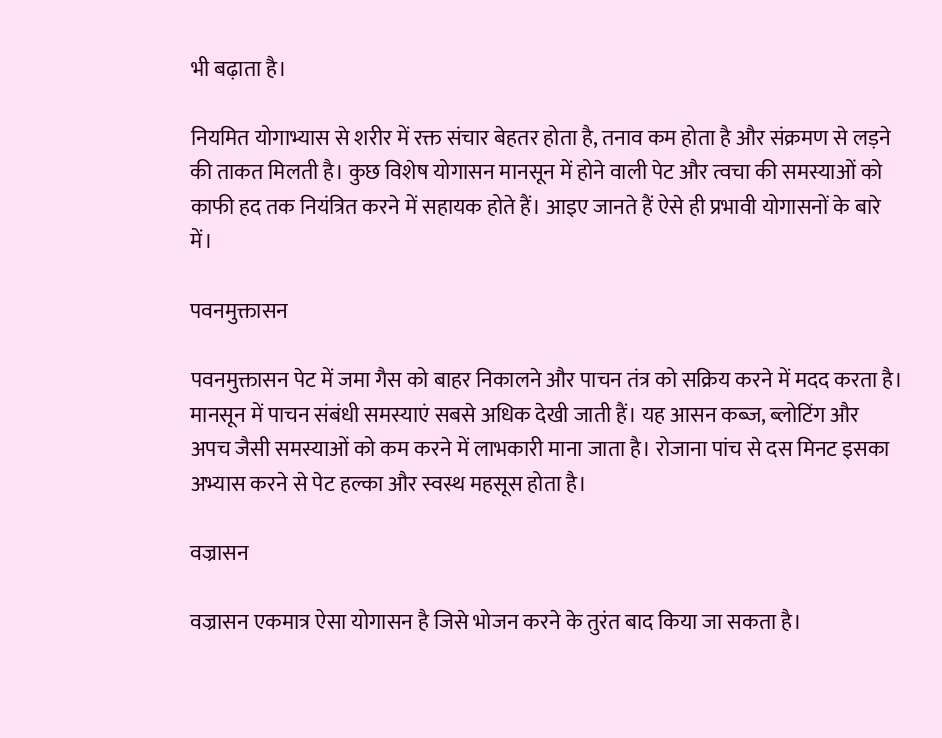भी बढ़ाता है।

नियमित योगाभ्यास से शरीर में रक्त संचार बेहतर होता है, तनाव कम होता है और संक्रमण से लड़ने की ताकत मिलती है। कुछ विशेष योगासन मानसून में होने वाली पेट और त्वचा की समस्याओं को काफी हद तक नियंत्रित करने में सहायक होते हैं। आइए जानते हैं ऐसे ही प्रभावी योगासनों के बारे में।

पवनमुक्तासन

पवनमुक्तासन पेट में जमा गैस को बाहर निकालने और पाचन तंत्र को सक्रिय करने में मदद करता है। मानसून में पाचन संबंधी समस्याएं सबसे अधिक देखी जाती हैं। यह आसन कब्ज, ब्लोटिंग और अपच जैसी समस्याओं को कम करने में लाभकारी माना जाता है। रोजाना पांच से दस मिनट इसका अभ्यास करने से पेट हल्का और स्वस्थ महसूस होता है।

वज्रासन

वज्रासन एकमात्र ऐसा योगासन है जिसे भोजन करने के तुरंत बाद किया जा सकता है।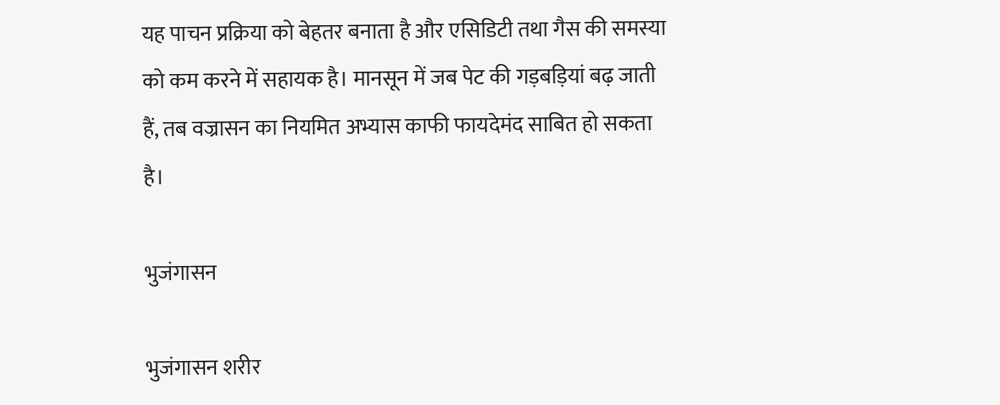यह पाचन प्रक्रिया को बेहतर बनाता है और एसिडिटी तथा गैस की समस्या को कम करने में सहायक है। मानसून में जब पेट की गड़बड़ियां बढ़ जाती हैं, तब वज्रासन का नियमित अभ्यास काफी फायदेमंद साबित हो सकता है।

भुजंगासन

भुजंगासन शरीर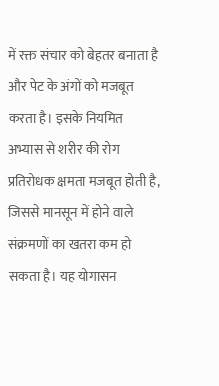में रक्त संचार को बेहतर बनाता है और पेट के अंगों को मजबूत करता है। इसके नियमित अभ्यास से शरीर की रोग प्रतिरोधक क्षमता मजबूत होती है, जिससे मानसून में होने वाले संक्रमणों का खतरा कम हो सकता है। यह योगासन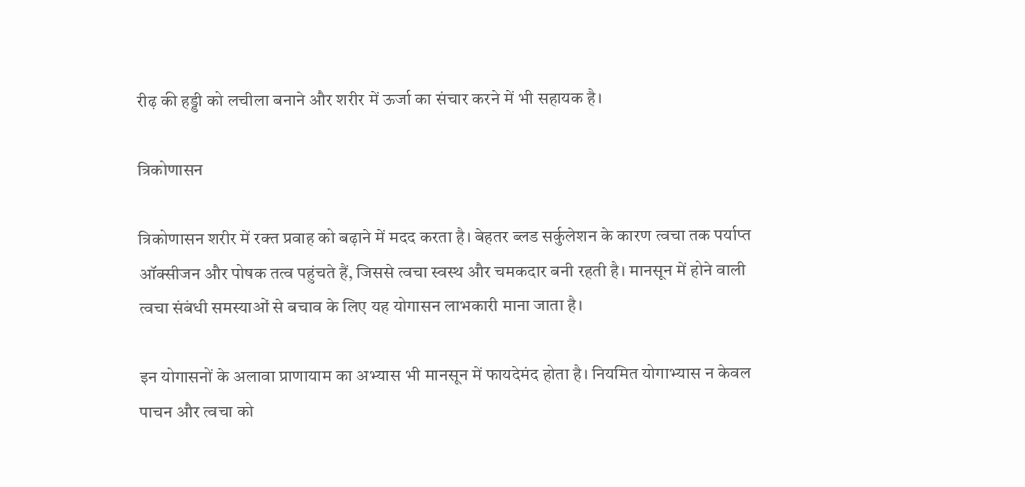रीढ़ की हड्डी को लचीला बनाने और शरीर में ऊर्जा का संचार करने में भी सहायक है।

त्रिकोणासन

त्रिकोणासन शरीर में रक्त प्रवाह को बढ़ाने में मदद करता है। बेहतर ब्लड सर्कुलेशन के कारण त्वचा तक पर्याप्त ऑक्सीजन और पोषक तत्व पहुंचते हैं, जिससे त्वचा स्वस्थ और चमकदार बनी रहती है। मानसून में होने वाली त्वचा संबंधी समस्याओं से बचाव के लिए यह योगासन लाभकारी माना जाता है।

इन योगासनों के अलावा प्राणायाम का अभ्यास भी मानसून में फायदेमंद होता है। नियमित योगाभ्यास न केवल पाचन और त्वचा को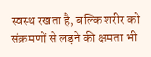स्वस्थ रखता है, बल्कि शरीर को संक्रमणों से लड़ने की क्षमता भी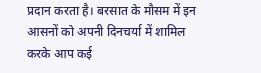प्रदान करता है। बरसात के मौसम में इन आसनों को अपनी दिनचर्या में शामिल करके आप कई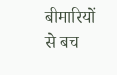बीमारियों से बच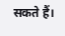सकते हैं।